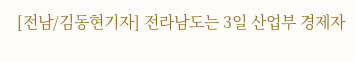[전남/김동현기자] 전라남도는 3일 산업부 경제자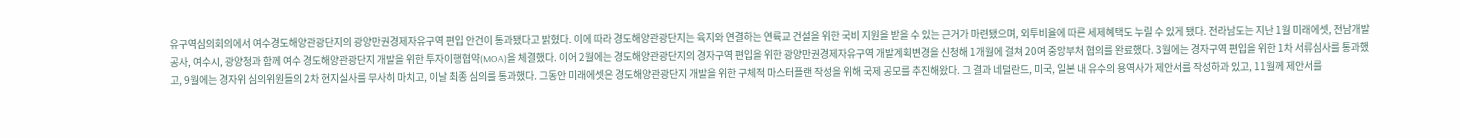유구역심의회의에서 여수경도해양관광단지의 광양만권경제자유구역 편입 안건이 통과됐다고 밝혔다. 이에 따라 경도해양관광단지는 육지와 연결하는 연륙교 건설을 위한 국비 지원을 받을 수 있는 근거가 마련됐으며, 외투비율에 따른 세제혜택도 누릴 수 있게 됐다. 전라남도는 지난 1월 미래에셋, 전남개발공사, 여수시, 광양청과 함께 여수 경도해양관광단지 개발을 위한 투자이행협약(MOA)을 체결했다. 이어 2월에는 경도해양관광단지의 경자구역 편입을 위한 광양만권경제자유구역 개발계획변경을 신청해 1개월에 걸쳐 20여 중앙부처 협의를 완료했다. 3월에는 경자구역 편입을 위한 1차 서류심사를 통과했고, 9월에는 경자위 심의위원들의 2차 현지실사를 무사히 마치고, 이날 최종 심의를 통과했다. 그동안 미래에셋은 경도해양관광단지 개발을 위한 구체적 마스터플랜 작성을 위해 국제 공모를 추진해왔다. 그 결과 네덜란드, 미국, 일본 내 유수의 용역사가 제안서를 작성하과 있고, 11월께 제안서를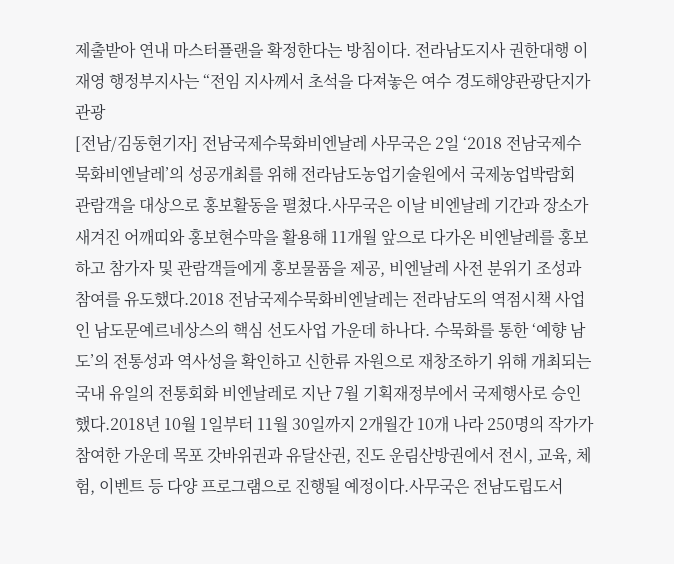제출받아 연내 마스터플랜을 확정한다는 방침이다. 전라남도지사 권한대행 이재영 행정부지사는 “전임 지사께서 초석을 다져놓은 여수 경도해양관광단지가 관광
[전남/김동현기자] 전남국제수묵화비엔날레 사무국은 2일 ‘2018 전남국제수묵화비엔날레’의 성공개최를 위해 전라남도농업기술원에서 국제농업박람회 관람객을 대상으로 홍보활동을 펼쳤다.사무국은 이날 비엔날레 기간과 장소가 새겨진 어깨띠와 홍보현수막을 활용해 11개월 앞으로 다가온 비엔날레를 홍보하고 참가자 및 관람객들에게 홍보물품을 제공, 비엔날레 사전 분위기 조성과 참여를 유도했다.2018 전남국제수묵화비엔날레는 전라남도의 역점시책 사업인 남도문예르네상스의 핵심 선도사업 가운데 하나다. 수묵화를 통한 ‘예향 남도’의 전통성과 역사성을 확인하고 신한류 자원으로 재창조하기 위해 개최되는 국내 유일의 전통회화 비엔날레로 지난 7월 기획재정부에서 국제행사로 승인했다.2018년 10월 1일부터 11월 30일까지 2개월간 10개 나라 250명의 작가가 참여한 가운데 목포 갓바위권과 유달산권, 진도 운림산방권에서 전시, 교육, 체험, 이벤트 등 다양 프로그램으로 진행될 예정이다.사무국은 전남도립도서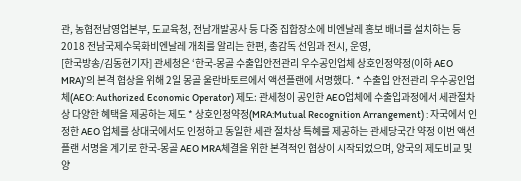관, 농협전남영업본부, 도교육청, 전남개발공사 등 다중 집합장소에 비엔날레 홍보 배너를 설치하는 등 2018 전남국제수묵화비엔날레 개최를 알리는 한편, 총감독 선임과 전시, 운영,
[한국방송/김동현기자] 관세청은 ‘한국-몽골 수출입안전관리 우수공인업체 상호인정약정(이하 AEO MRA)’의 본격 협상을 위해 2일 몽골 울란바토르에서 액션플랜에 서명했다. * 수출입 안전관리 우수공인업체(AEO: Authorized Economic Operator) 제도: 관세청이 공인한 AEO업체에 수출입과정에서 세관절차상 다양한 혜택을 제공하는 제도 * 상호인정약정(MRA:Mutual Recognition Arrangement) : 자국에서 인정한 AEO 업체를 상대국에서도 인정하고 동일한 세관 절차상 특혜를 제공하는 관세당국간 약정 이번 액션플랜 서명을 계기로 한국-몽골 AEO MRA체결을 위한 본격적인 협상이 시작되었으며, 양국의 제도비교 및 양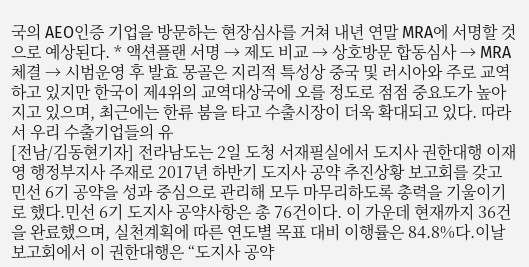국의 AEO인증 기업을 방문하는 현장심사를 거쳐 내년 연말 MRA에 서명할 것으로 예상된다. * 액션플랜 서명 → 제도 비교 → 상호방문 합동심사 → MRA 체결 → 시범운영 후 발효 몽골은 지리적 특성상 중국 및 러시아와 주로 교역하고 있지만 한국이 제4위의 교역대상국에 오를 정도로 점점 중요도가 높아지고 있으며, 최근에는 한류 붐을 타고 수출시장이 더욱 확대되고 있다. 따라서 우리 수출기업들의 유
[전남/김동현기자] 전라남도는 2일 도청 서재필실에서 도지사 권한대행 이재영 행정부지사 주재로 2017년 하반기 도지사 공약 추진상황 보고회를 갖고 민선 6기 공약을 성과 중심으로 관리해 모두 마무리하도록 총력을 기울이기로 했다.민선 6기 도지사 공약사항은 총 76건이다. 이 가운데 현재까지 36건을 완료했으며, 실천계획에 따른 연도별 목표 대비 이행률은 84.8%다.이날 보고회에서 이 권한대행은 “도지사 공약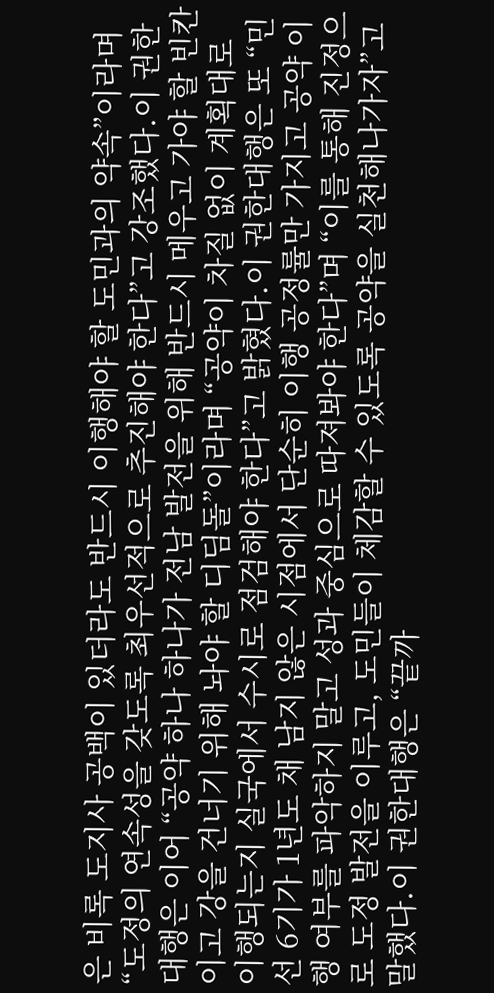은 비록 도지사 공백이 있더라도 반드시 이행해야 할 도민과의 약속”이라며 “도정의 연속성을 갖도록 최우선적으로 추진해야 한다”고 강조했다.이 권한대행은 이어 “공약 하나 하나가 전남 발전을 위해 반드시 메우고 가야 할 빈칸이고 강을 건너기 위해 놔야 할 디딤돌”이라며 “공약이 차질 없이 계획대로 이행되는지 실국에서 수시로 점검해야 한다”고 밝혔다.이 권한대행은 또 “민선 6기가 1년도 채 남지 않은 시점에서 단순히 이행 공정률만 가지고 공약 이행 여부를 파악하지 말고 성과 중심으로 따져봐야 한다”며 “이를 통해 진정으로 도정 발전을 이루고, 도민들이 체감할 수 있도록 공약을 실천해나가자”고 말했다.이 권한대행은 “끝까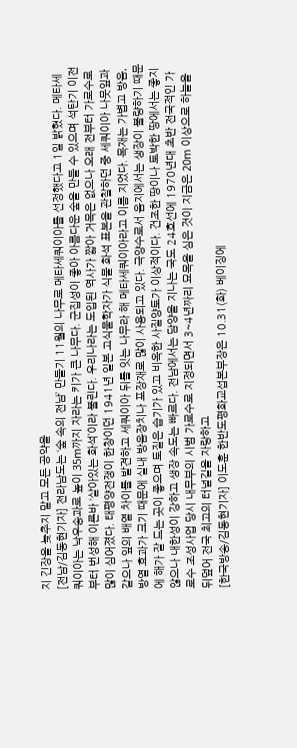지 긴장을 늦추지 말고 모든 공약을
[전남/김동현기자] 전라남도는 ‘숲 속의 전남’ 만들기 11월의 나무로 메타세쿼이아를 선정했다고 1일 밝혔다. 메타세쿼이아는 낙우송과로 높이 35m까지 자라는 키가 큰 나무다. 군집성이 좋아 아름다운 숲을 만들 수 있으며 석탄기 이전부터 번성해 이른바 ‘살아있는 화석’이라 불린다. 우리나라는 도입된 역사가 짧아 거목은 없으나 오래 전부터 가로수로 많이 심어졌다. 태평양전쟁이 한창이던 1941년 일본 고식물학자가 식물 화석 표본을 관찰하던 중 세쿼이아 나뭇잎과 같으나 잎의 배열 차이를 발견하고 세쿼이아 뒤를 잇는 나무라 해 메타세쿼이아라고 이름 지었다. 목재는 가볍고 방음, 방열 효과가 크기 때문에 실내 방음장치나 포장재로 많이 사용되고 있다. 극양수로서 음지에서는 생장이 불량하기 때문에 해가 잘 드는 곳이 좋으며 토질은 습기가 있고 비옥한 사질양토가 이상적이다. 건조한 땅이나 토박한 땅에서는 좋지 않으나 내한성이 강하고 생장 속도는 빠르다. 전남에서는 담양을 지나는 국도 24호선에 1970년대 초반 전국적인 가로수 조성사업 당시 내무부의 시범 가로수로 지정되면서 3~4년짜리 묘목을 심은 것이 지금은 20m 이상으로 하늘을 뒤덮어 전국 최고의 터널길을 자랑하고
[한국방송/김동현기자] 이도훈 한반도평화교섭본부장은 10.31(화) 베이징에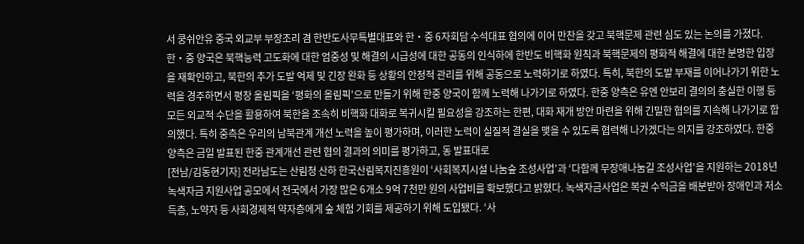서 쿵쉬안유 중국 외교부 부장조리 겸 한반도사무특별대표와 한‧중 6자회담 수석대표 협의에 이어 만찬을 갖고 북핵문제 관련 심도 있는 논의를 가졌다. 한‧중 양국은 북핵능력 고도화에 대한 엄중성 및 해결의 시급성에 대한 공동의 인식하에 한반도 비핵화 원칙과 북핵문제의 평화적 해결에 대한 분명한 입장을 재확인하고, 북한의 추가 도발 억제 및 긴장 완화 등 상황의 안정적 관리를 위해 공동으로 노력하기로 하였다. 특히, 북한의 도발 부재를 이어나가기 위한 노력을 경주하면서 평창 올림픽을 ‘평화의 올림픽’으로 만들기 위해 한중 양국이 함께 노력해 나가기로 하였다. 한중 양측은 유엔 안보리 결의의 충실한 이행 등 모든 외교적 수단을 활용하여 북한을 조속히 비핵화 대화로 복귀시킬 필요성을 강조하는 한편, 대화 재개 방안 마련을 위해 긴밀한 협의를 지속해 나가기로 합의했다. 특히 중측은 우리의 남북관계 개선 노력을 높이 평가하며, 이러한 노력이 실질적 결실을 맺을 수 있도록 협력해 나가겠다는 의지를 강조하였다. 한중 양측은 금일 발표된 한중 관계개선 관련 협의 결과의 의미를 평가하고, 동 발표대로
[전남/김동현기자] 전라남도는 산림청 산하 한국산림복지진흥원이 ‘사회복지시설 나눔숲 조성사업’과 ‘다함께 무장애나눔길 조성사업’을 지원하는 2018년 녹색자금 지원사업 공모에서 전국에서 가장 많은 6개소 9억 7천만 원의 사업비를 확보했다고 밝혔다. 녹색자금사업은 복권 수익금을 배분받아 장애인과 저소득층, 노약자 등 사회경제적 약자층에게 숲 체험 기회를 제공하기 위해 도입됐다. ‘사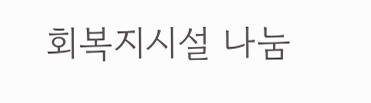회복지시설 나눔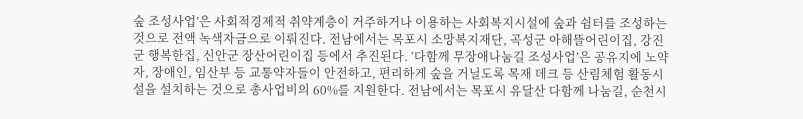숲 조성사업’은 사회적경제적 취약계층이 거주하거나 이용하는 사회복지시설에 숲과 쉼터를 조성하는 것으로 전액 녹색자금으로 이뤄진다. 전남에서는 목포시 소망복지재단, 곡성군 아해뜰어린이집, 강진군 행복한집, 신안군 장산어린이집 등에서 추진된다. ‘다함께 무장애나눔길 조성사업’은 공유지에 노약자, 장애인, 임산부 등 교통약자들이 안전하고, 편리하게 숲을 거닐도록 목재 데크 등 산림체험 활동시설을 설치하는 것으로 총사업비의 60%를 지원한다. 전남에서는 목포시 유달산 다함께 나눔길, 순천시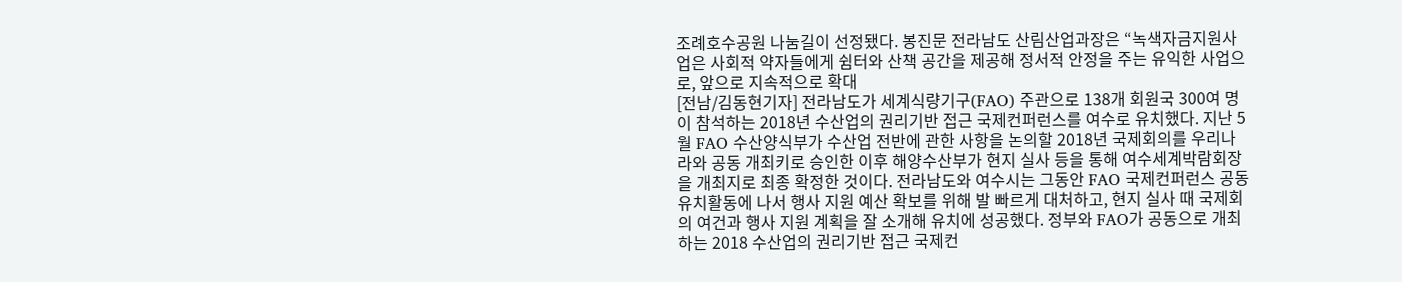조례호수공원 나눔길이 선정됐다. 봉진문 전라남도 산림산업과장은 “녹색자금지원사업은 사회적 약자들에게 쉼터와 산책 공간을 제공해 정서적 안정을 주는 유익한 사업으로, 앞으로 지속적으로 확대
[전남/김동현기자] 전라남도가 세계식량기구(FAO) 주관으로 138개 회원국 300여 명이 참석하는 2018년 수산업의 권리기반 접근 국제컨퍼런스를 여수로 유치했다. 지난 5월 FAO 수산양식부가 수산업 전반에 관한 사항을 논의할 2018년 국제회의를 우리나라와 공동 개최키로 승인한 이후 해양수산부가 현지 실사 등을 통해 여수세계박람회장을 개최지로 최종 확정한 것이다. 전라남도와 여수시는 그동안 FAO 국제컨퍼런스 공동 유치활동에 나서 행사 지원 예산 확보를 위해 발 빠르게 대처하고, 현지 실사 때 국제회의 여건과 행사 지원 계획을 잘 소개해 유치에 성공했다. 정부와 FAO가 공동으로 개최하는 2018 수산업의 권리기반 접근 국제컨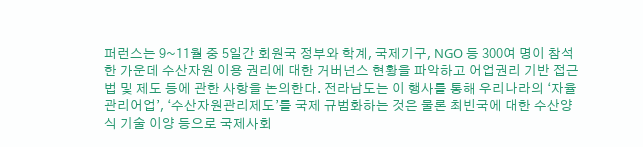퍼런스는 9~11월 중 5일간 회원국 정부와 학계, 국제기구, NGO 등 300여 명이 참석한 가운데 수산자원 이용 권리에 대한 거버넌스 현황을 파악하고 어업권리 기반 접근법 및 제도 등에 관한 사항을 논의한다. 전라남도는 이 행사를 통해 우리나라의 ‘자율관리어업’, ‘수산자원관리제도’를 국제 규범화하는 것은 물론 최빈국에 대한 수산양식 기술 이양 등으로 국제사회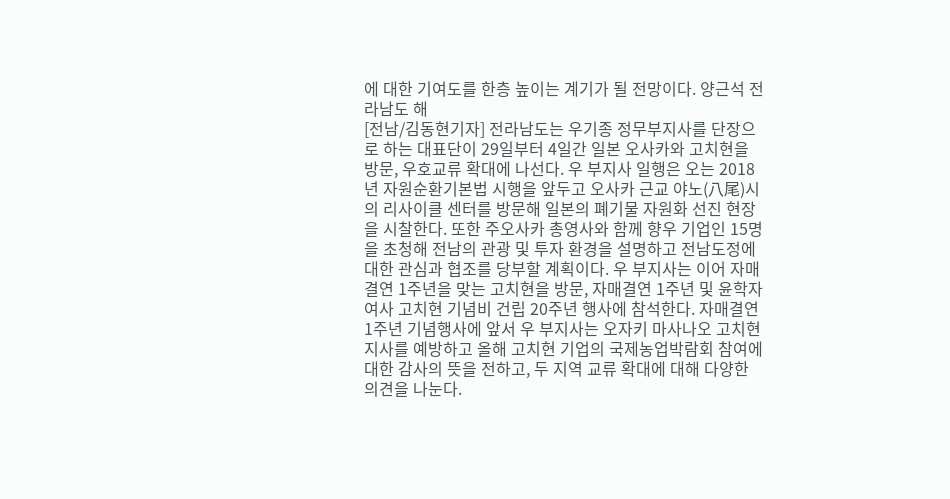에 대한 기여도를 한층 높이는 계기가 될 전망이다. 양근석 전라남도 해
[전남/김동현기자] 전라남도는 우기종 정무부지사를 단장으로 하는 대표단이 29일부터 4일간 일본 오사카와 고치현을 방문, 우호교류 확대에 나선다. 우 부지사 일행은 오는 2018년 자원순환기본법 시행을 앞두고 오사카 근교 야노(八尾)시의 리사이클 센터를 방문해 일본의 폐기물 자원화 선진 현장을 시찰한다. 또한 주오사카 총영사와 함께 향우 기업인 15명을 초청해 전남의 관광 및 투자 환경을 설명하고 전남도정에 대한 관심과 협조를 당부할 계획이다. 우 부지사는 이어 자매결연 1주년을 맞는 고치현을 방문, 자매결연 1주년 및 윤학자 여사 고치현 기념비 건립 20주년 행사에 참석한다. 자매결연 1주년 기념행사에 앞서 우 부지사는 오자키 마사나오 고치현지사를 예방하고 올해 고치현 기업의 국제농업박람회 참여에 대한 감사의 뜻을 전하고, 두 지역 교류 확대에 대해 다양한 의견을 나눈다.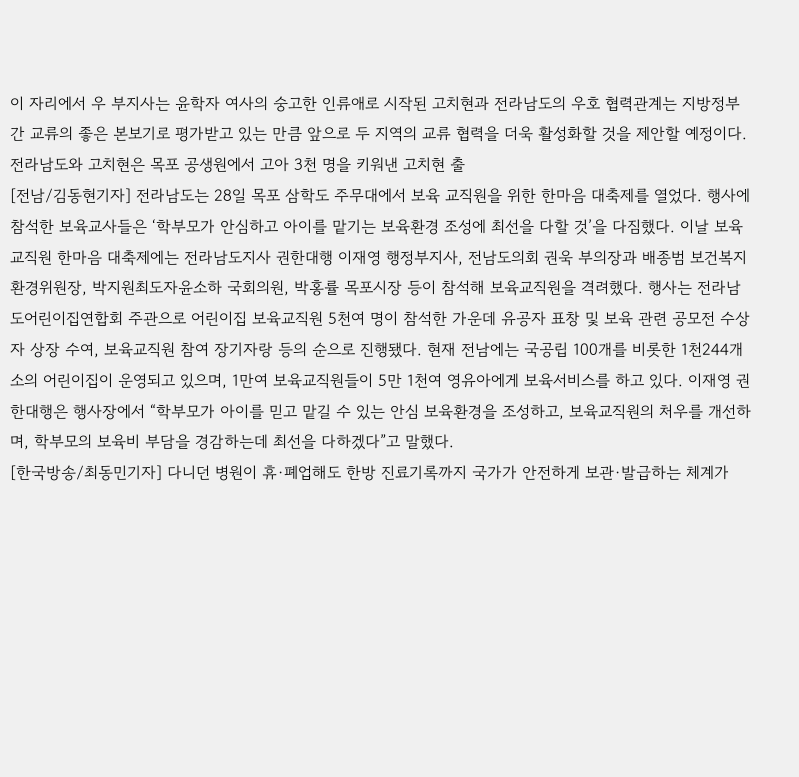이 자리에서 우 부지사는 윤학자 여사의 숭고한 인류애로 시작된 고치현과 전라남도의 우호 협력관계는 지방정부 간 교류의 좋은 본보기로 평가받고 있는 만큼 앞으로 두 지역의 교류 협력을 더욱 활성화할 것을 제안할 예정이다. 전라남도와 고치현은 목포 공생원에서 고아 3천 명을 키워낸 고치현 출
[전남/김동현기자] 전라남도는 28일 목포 삼학도 주무대에서 보육 교직원을 위한 한마음 대축제를 열었다. 행사에 참석한 보육교사들은 ‘학부모가 안심하고 아이를 맡기는 보육환경 조성에 최선을 다할 것’을 다짐했다. 이날 보육교직원 한마음 대축제에는 전라남도지사 권한대행 이재영 행정부지사, 전남도의회 권욱 부의장과 배종범 보건복지환경위원장, 박지원최도자윤소하 국회의원, 박홍률 목포시장 등이 참석해 보육교직원을 격려했다. 행사는 전라남도어린이집연합회 주관으로 어린이집 보육교직원 5천여 명이 참석한 가운데 유공자 표창 및 보육 관련 공모전 수상자 상장 수여, 보육교직원 참여 장기자랑 등의 순으로 진행됐다. 현재 전남에는 국공립 100개를 비롯한 1천244개소의 어린이집이 운영되고 있으며, 1만여 보육교직원들이 5만 1천여 영유아에게 보육서비스를 하고 있다. 이재영 권한대행은 행사장에서 “학부모가 아이를 믿고 맡길 수 있는 안심 보육환경을 조성하고, 보육교직원의 처우를 개선하며, 학부모의 보육비 부담을 경감하는데 최선을 다하겠다”고 말했다.
[한국방송/최동민기자] 다니던 병원이 휴·폐업해도 한방 진료기록까지 국가가 안전하게 보관·발급하는 체계가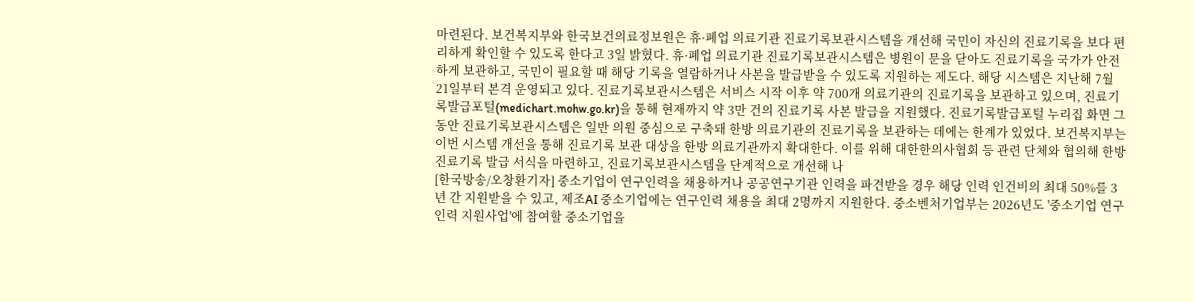마련된다. 보건복지부와 한국보건의료정보원은 휴·폐업 의료기관 진료기록보관시스템을 개선해 국민이 자신의 진료기록을 보다 편리하게 확인할 수 있도록 한다고 3일 밝혔다. 휴·폐업 의료기관 진료기록보관시스템은 병원이 문을 닫아도 진료기록을 국가가 안전하게 보관하고, 국민이 필요할 때 해당 기록을 열람하거나 사본을 발급받을 수 있도록 지원하는 제도다. 해당 시스템은 지난해 7월 21일부터 본격 운영되고 있다. 진료기록보관시스템은 서비스 시작 이후 약 700개 의료기관의 진료기록을 보관하고 있으며, 진료기록발급포털(medichart.mohw.go.kr)을 통해 현재까지 약 3만 건의 진료기록 사본 발급을 지원했다. 진료기록발급포털 누리집 화면 그동안 진료기록보관시스템은 일반 의원 중심으로 구축돼 한방 의료기관의 진료기록을 보관하는 데에는 한계가 있었다. 보건복지부는 이번 시스템 개선을 통해 진료기록 보관 대상을 한방 의료기관까지 확대한다. 이를 위해 대한한의사협회 등 관련 단체와 협의해 한방 진료기록 발급 서식을 마련하고, 진료기록보관시스템을 단계적으로 개선해 나
[한국방송/오창환기자] 중소기업이 연구인력을 채용하거나 공공연구기관 인력을 파견받을 경우 해당 인력 인건비의 최대 50%를 3년 간 지원받을 수 있고, 제조AI 중소기업에는 연구인력 채용을 최대 2명까지 지원한다. 중소벤처기업부는 2026년도 '중소기업 연구인력 지원사업'에 참여할 중소기업을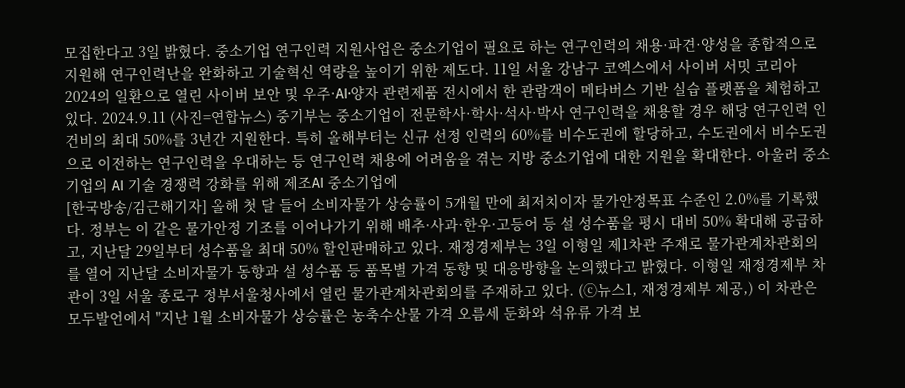모집한다고 3일 밝혔다. 중소기업 연구인력 지원사업은 중소기업이 필요로 하는 연구인력의 채용·파견·양성을 종합적으로 지원해 연구인력난을 완화하고 기술혁신 역량을 높이기 위한 제도다. 11일 서울 강남구 코엑스에서 사이버 서밋 코리아 2024의 일환으로 열린 사이버 보안 및 우주·AI·양자 관련제품 전시에서 한 관람객이 메타버스 기반 실습 플랫폼을 체험하고 있다. 2024.9.11 (사진=연합뉴스) 중기부는 중소기업이 전문학사·학사·석사·박사 연구인력을 채용할 경우 해당 연구인력 인건비의 최대 50%를 3년간 지원한다. 특히 올해부터는 신규 선정 인력의 60%를 비수도권에 할당하고, 수도권에서 비수도권으로 이전하는 연구인력을 우대하는 등 연구인력 채용에 어려움을 겪는 지방 중소기업에 대한 지원을 확대한다. 아울러 중소기업의 AI 기술 경쟁력 강화를 위해 제조AI 중소기업에
[한국방송/김근해기자] 올해 첫 달 들어 소비자물가 상승률이 5개월 만에 최저치이자 물가안정목표 수준인 2.0%를 기록했다. 정부는 이 같은 물가안정 기조를 이어나가기 위해 배추·사과·한우·고등어 등 설 성수품을 평시 대비 50% 확대해 공급하고, 지난달 29일부터 성수품을 최대 50% 할인판매하고 있다. 재정경제부는 3일 이형일 제1차관 주재로 물가관계차관회의를 열어 지난달 소비자물가 동향과 설 성수품 등 품목별 가격 동향 및 대응방향을 논의했다고 밝혔다. 이형일 재정경제부 차관이 3일 서울 종로구 정부서울청사에서 열린 물가관계차관회의를 주재하고 있다. (ⓒ뉴스1, 재정경제부 제공,) 이 차관은 모두발언에서 "지난 1월 소비자물가 상승률은 농축수산물 가격 오름세 둔화와 석유류 가격 보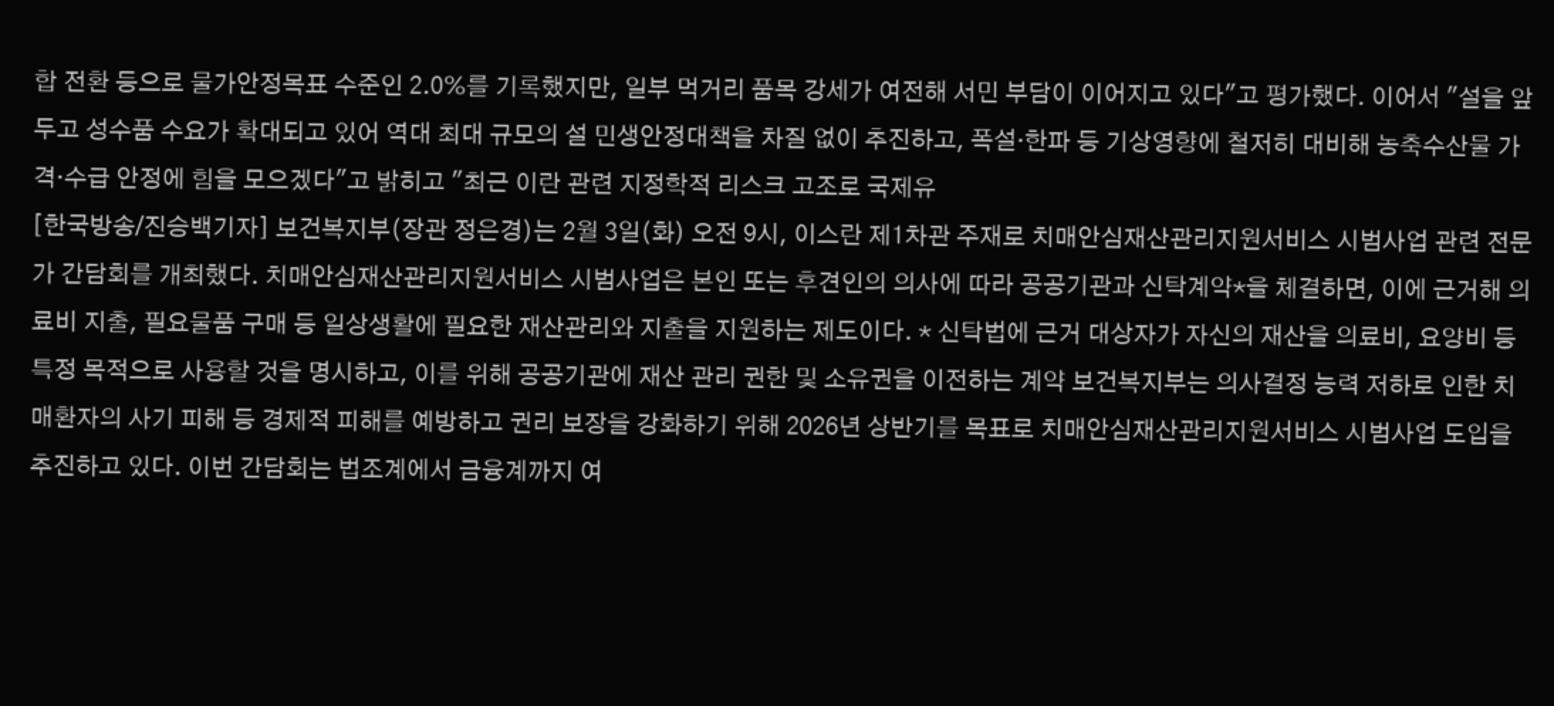합 전환 등으로 물가안정목표 수준인 2.0%를 기록했지만, 일부 먹거리 품목 강세가 여전해 서민 부담이 이어지고 있다"고 평가했다. 이어서 "설을 앞두고 성수품 수요가 확대되고 있어 역대 최대 규모의 설 민생안정대책을 차질 없이 추진하고, 폭설·한파 등 기상영향에 철저히 대비해 농축수산물 가격·수급 안정에 힘을 모으겠다"고 밝히고 "최근 이란 관련 지정학적 리스크 고조로 국제유
[한국방송/진승백기자] 보건복지부(장관 정은경)는 2월 3일(화) 오전 9시, 이스란 제1차관 주재로 치매안심재산관리지원서비스 시범사업 관련 전문가 간담회를 개최했다. 치매안심재산관리지원서비스 시범사업은 본인 또는 후견인의 의사에 따라 공공기관과 신탁계약*을 체결하면, 이에 근거해 의료비 지출, 필요물품 구매 등 일상생활에 필요한 재산관리와 지출을 지원하는 제도이다. * 신탁법에 근거 대상자가 자신의 재산을 의료비, 요양비 등 특정 목적으로 사용할 것을 명시하고, 이를 위해 공공기관에 재산 관리 권한 및 소유권을 이전하는 계약 보건복지부는 의사결정 능력 저하로 인한 치매환자의 사기 피해 등 경제적 피해를 예방하고 권리 보장을 강화하기 위해 2026년 상반기를 목표로 치매안심재산관리지원서비스 시범사업 도입을 추진하고 있다. 이번 간담회는 법조계에서 금융계까지 여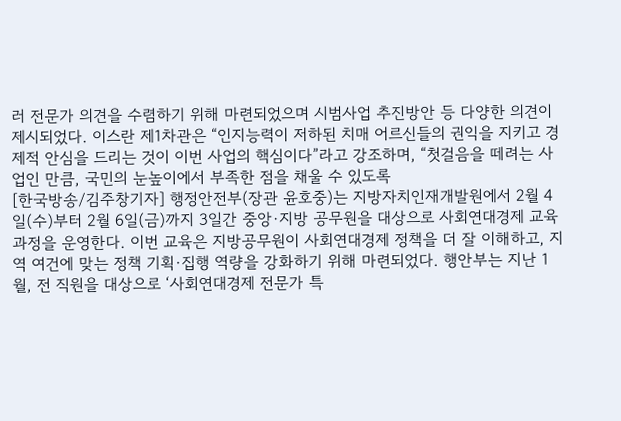러 전문가 의견을 수렴하기 위해 마련되었으며 시범사업 추진방안 등 다양한 의견이 제시되었다. 이스란 제1차관은 “인지능력이 저하된 치매 어르신들의 권익을 지키고 경제적 안심을 드리는 것이 이번 사업의 핵심이다”라고 강조하며, “첫걸음을 떼려는 사업인 만큼, 국민의 눈높이에서 부족한 점을 채울 수 있도록
[한국방송/김주창기자] 행정안전부(장관 윤호중)는 지방자치인재개발원에서 2월 4일(수)부터 2월 6일(금)까지 3일간 중앙·지방 공무원을 대상으로 사회연대경제 교육과정을 운영한다. 이번 교육은 지방공무원이 사회연대경제 정책을 더 잘 이해하고, 지역 여건에 맞는 정책 기획·집행 역량을 강화하기 위해 마련되었다. 행안부는 지난 1월, 전 직원을 대상으로 ‘사회연대경제 전문가 특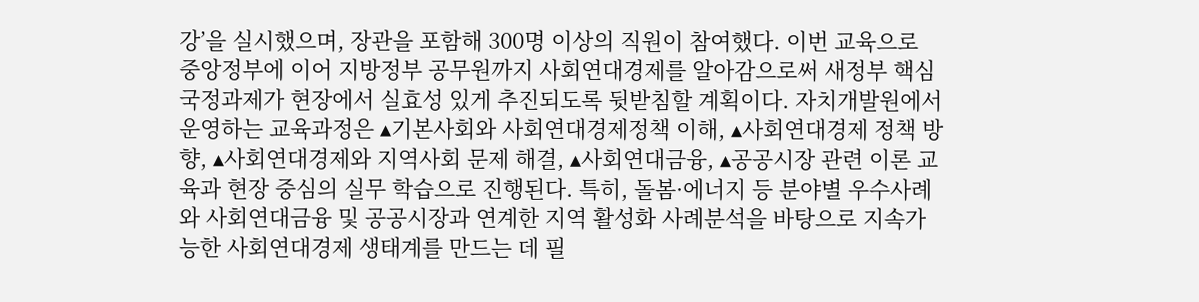강’을 실시했으며, 장관을 포함해 300명 이상의 직원이 참여했다. 이번 교육으로 중앙정부에 이어 지방정부 공무원까지 사회연대경제를 알아감으로써 새정부 핵심 국정과제가 현장에서 실효성 있게 추진되도록 뒷받침할 계획이다. 자치개발원에서 운영하는 교육과정은 ▴기본사회와 사회연대경제정책 이해, ▴사회연대경제 정책 방향, ▴사회연대경제와 지역사회 문제 해결, ▴사회연대금융, ▴공공시장 관련 이론 교육과 현장 중심의 실무 학습으로 진행된다. 특히, 돌봄·에너지 등 분야별 우수사례와 사회연대금융 및 공공시장과 연계한 지역 활성화 사례분석을 바탕으로 지속가능한 사회연대경제 생태계를 만드는 데 필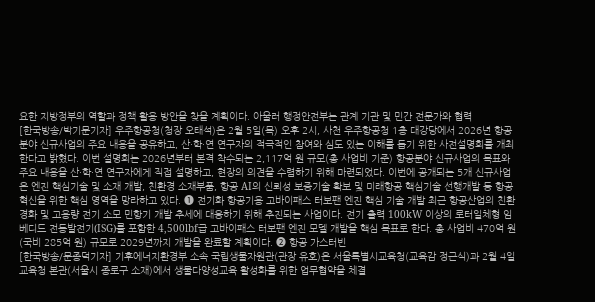요한 지방정부의 역할과 정책 활용 방안을 찾을 계획이다. 아울러 행정안전부는 관계 기관 및 민간 전문가와 협력
[한국방송/박기문기자] 우주항공청(청장 오태석)은 2월 5일(목) 오후 2시, 사천 우주항공청 1층 대강당에서 2026년 항공분야 신규사업의 주요 내용을 공유하고, 산·학·연 연구자의 적극적인 참여와 심도 있는 이해를 돕기 위한 사전설명회를 개최한다고 밝혔다. 이번 설명회는 2026년부터 본격 착수되는 2,117억 원 규모(총 사업비 기준) 항공분야 신규사업의 목표와 주요 내용을 산·학·연 연구자에게 직접 설명하고, 현장의 의견을 수렴하기 위해 마련되었다. 이번에 공개되는 5개 신규사업은 엔진 핵심기술 및 소재 개발, 친환경 소재부품, 항공 AI의 신뢰성 보증기술 확보 및 미래항공 핵심기술 선행개발 등 항공 혁신을 위한 핵심 영역을 망라하고 있다. ❶ 전기화 항공기용 고바이패스 터보팬 엔진 핵심 기술 개발 최근 항공산업의 친환경화 및 고용량 전기 소모 민항기 개발 추세에 대응하기 위해 추진되는 사업이다. 전기 출력 100kW 이상의 로터일체형 임베디드 전동발전기(ISG)를 포함한 4,500lbf급 고바이패스 터보팬 엔진 모델 개발을 핵심 목표로 한다. 총 사업비 470억 원(국비 285억 원) 규모로 2029년까지 개발을 완료할 계획이다. ❷ 항공 가스터빈
[한국방송/문종덕기자] 기후에너지환경부 소속 국립생물자원관(관장 유호)은 서울특별시교육청(교육감 정근식)과 2월 4일 교육청 본관(서울시 종로구 소재)에서 생물다양성교육 활성화를 위한 업무협약을 체결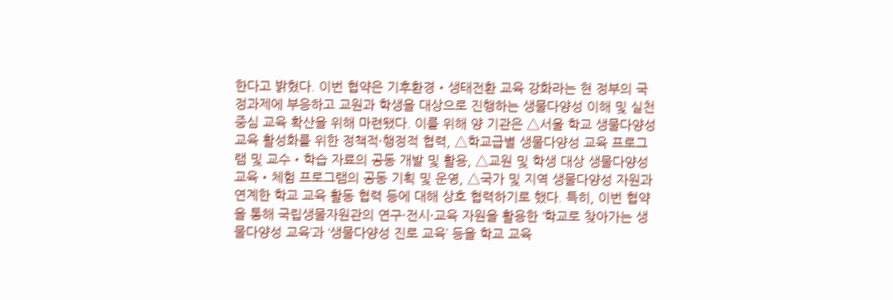한다고 밝혔다. 이번 협약은 기후환경‧생태전환 교육 강화라는 현 정부의 국정과제에 부응하고 교원과 학생을 대상으로 진행하는 생물다양성 이해 및 실천 중심 교육 확산을 위해 마련됐다. 이를 위해 양 기관은 △서울 학교 생물다양성 교육 활성화를 위한 정책적·행정적 협력, △학교급별 생물다양성 교육 프로그램 및 교수‧학습 자료의 공동 개발 및 활용, △교원 및 학생 대상 생물다양성 교육‧체험 프로그램의 공동 기획 및 운영, △국가 및 지역 생물다양성 자원과 연계한 학교 교육 활동 협력 등에 대해 상호 협력하기로 했다. 특히, 이번 협약을 통해 국립생물자원관의 연구·전시·교육 자원을 활용한 ‘학교로 찾아가는 생물다양성 교육’과 ‘생물다양성 진로 교육’ 등을 학교 교육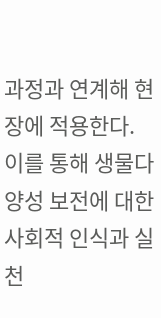과정과 연계해 현장에 적용한다. 이를 통해 생물다양성 보전에 대한 사회적 인식과 실천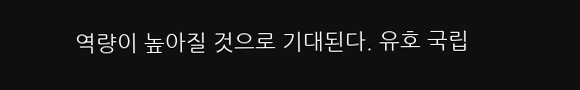역량이 높아질 것으로 기대된다. 유호 국립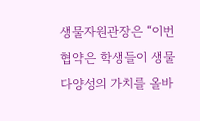생물자원관장은 “이번 협약은 학생들이 생물다양성의 가치를 올바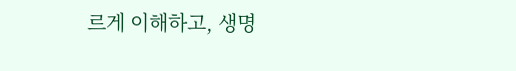르게 이해하고, 생명